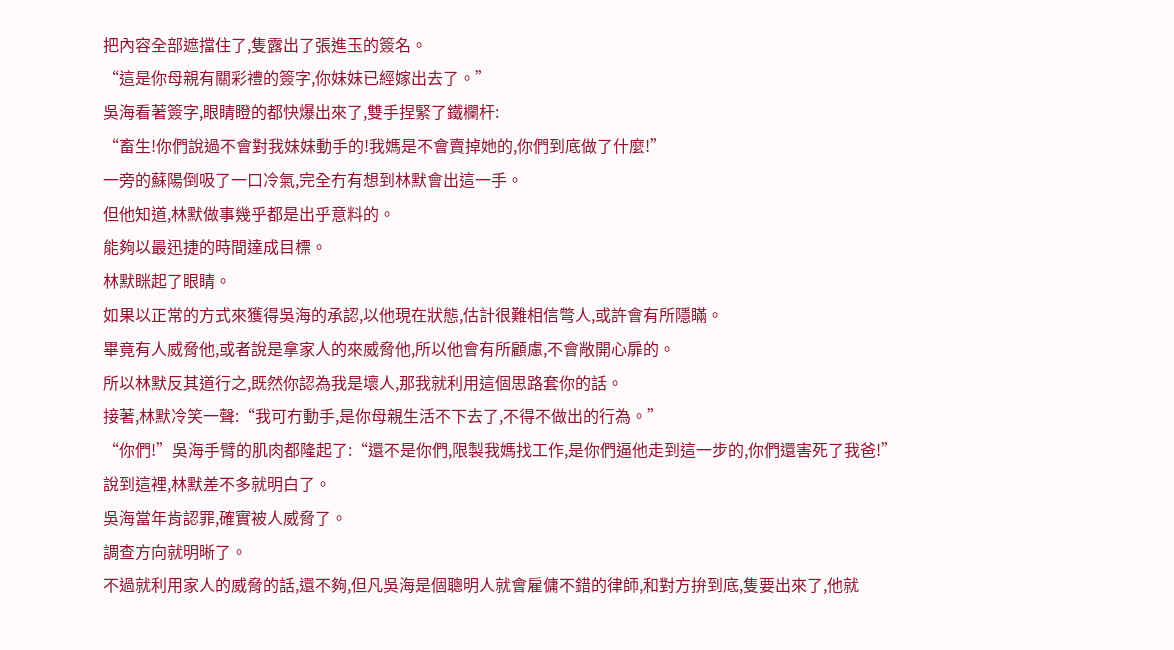把內容全部遮擋住了,隻露出了張進玉的簽名。
“這是你母親有關彩禮的簽字,你妹妹已經嫁出去了。”
吳海看著簽字,眼睛瞪的都快爆出來了,雙手捏緊了鐵欄杆:
“畜生!你們說過不會對我妹妹動手的!我媽是不會賣掉她的,你們到底做了什麼!”
一旁的蘇陽倒吸了一口冷氣,完全冇有想到林默會出這一手。
但他知道,林默做事幾乎都是出乎意料的。
能夠以最迅捷的時間達成目標。
林默眯起了眼睛。
如果以正常的方式來獲得吳海的承認,以他現在狀態,估計很難相信彆人,或許會有所隱瞞。
畢竟有人威脅他,或者說是拿家人的來威脅他,所以他會有所顧慮,不會敞開心扉的。
所以林默反其道行之,既然你認為我是壞人,那我就利用這個思路套你的話。
接著,林默冷笑一聲:“我可冇動手,是你母親生活不下去了,不得不做出的行為。”
“你們!”吳海手臂的肌肉都隆起了:“還不是你們,限製我媽找工作,是你們逼他走到這一步的,你們還害死了我爸!”
說到這裡,林默差不多就明白了。
吳海當年肯認罪,確實被人威脅了。
調查方向就明晰了。
不過就利用家人的威脅的話,還不夠,但凡吳海是個聰明人就會雇傭不錯的律師,和對方拚到底,隻要出來了,他就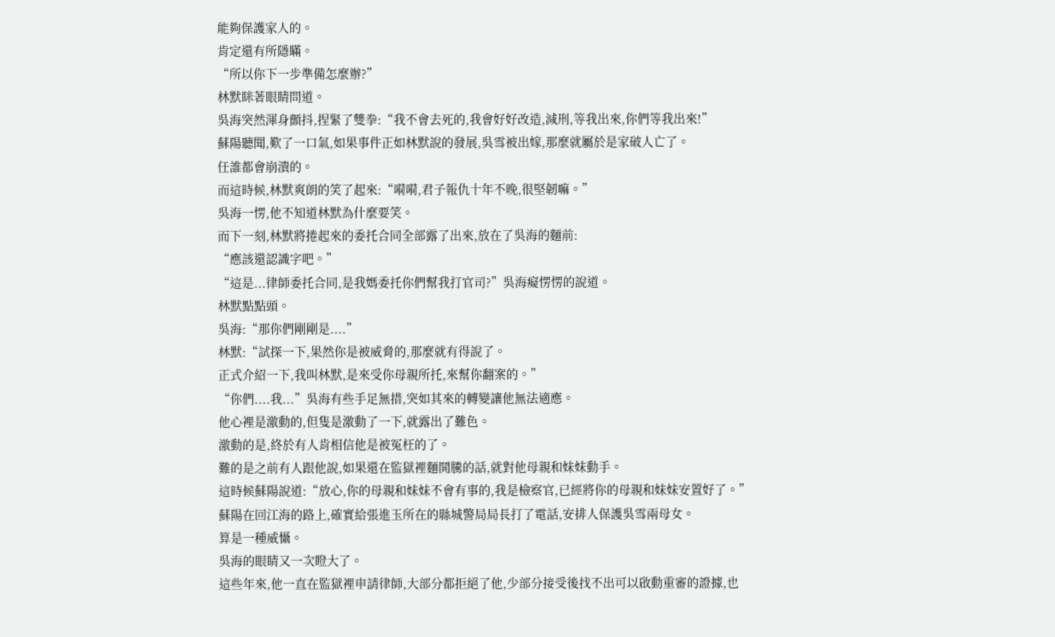能夠保護家人的。
肯定還有所隱瞞。
“所以你下一步準備怎麼辦?”
林默眯著眼睛問道。
吳海突然渾身顫抖,捏緊了雙拳:“我不會去死的,我會好好改造,減刑,等我出來,你們等我出來!”
蘇陽聽聞,歎了一口氣,如果事件正如林默說的發展,吳雪被出嫁,那麼就屬於是家破人亡了。
任誰都會崩潰的。
而這時候,林默爽朗的笑了起來:“嗬嗬,君子報仇十年不晚,很堅韌嘛。”
吳海一愣,他不知道林默為什麼要笑。
而下一刻,林默將捲起來的委托合同全部露了出來,放在了吳海的麵前:
“應該還認識字吧。”
“這是...律師委托合同,是我媽委托你們幫我打官司?”吳海癡愣愣的說道。
林默點點頭。
吳海:“那你們剛剛是....”
林默:“試探一下,果然你是被威脅的,那麼就有得說了。
正式介紹一下,我叫林默,是來受你母親所托,來幫你翻案的。”
“你們....我...”吳海有些手足無措,突如其來的轉變讓他無法適應。
他心裡是激動的,但隻是激動了一下,就露出了難色。
激動的是,終於有人肯相信他是被冤枉的了。
難的是之前有人跟他說,如果還在監獄裡麵鬨騰的話,就對他母親和妹妹動手。
這時候蘇陽說道:“放心,你的母親和妹妹不會有事的,我是檢察官,已經將你的母親和妹妹安置好了。”
蘇陽在回江海的路上,確實給張進玉所在的縣城警局局長打了電話,安排人保護吳雪兩母女。
算是一種威懾。
吳海的眼睛又一次瞪大了。
這些年來,他一直在監獄裡申請律師,大部分都拒絕了他,少部分接受後找不出可以啟動重審的證據,也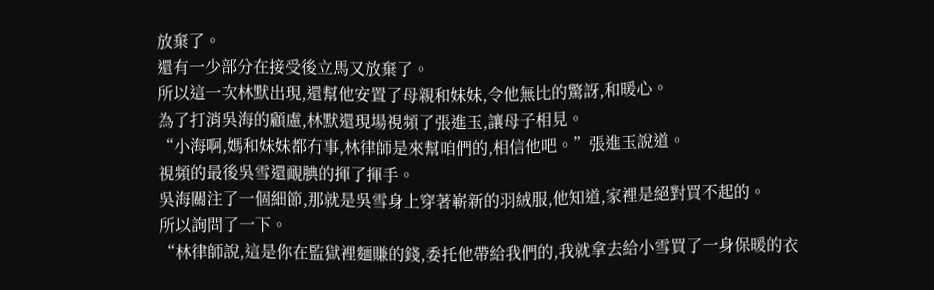放棄了。
還有一少部分在接受後立馬又放棄了。
所以這一次林默出現,還幫他安置了母親和妹妹,令他無比的驚訝,和暖心。
為了打消吳海的顧慮,林默還現場視頻了張進玉,讓母子相見。
“小海啊,媽和妹妹都冇事,林律師是來幫咱們的,相信他吧。”張進玉說道。
視頻的最後吳雪還靦腆的揮了揮手。
吳海關注了一個細節,那就是吳雪身上穿著嶄新的羽絨服,他知道,家裡是絕對買不起的。
所以詢問了一下。
“林律師說,這是你在監獄裡麵賺的錢,委托他帶給我們的,我就拿去給小雪買了一身保暖的衣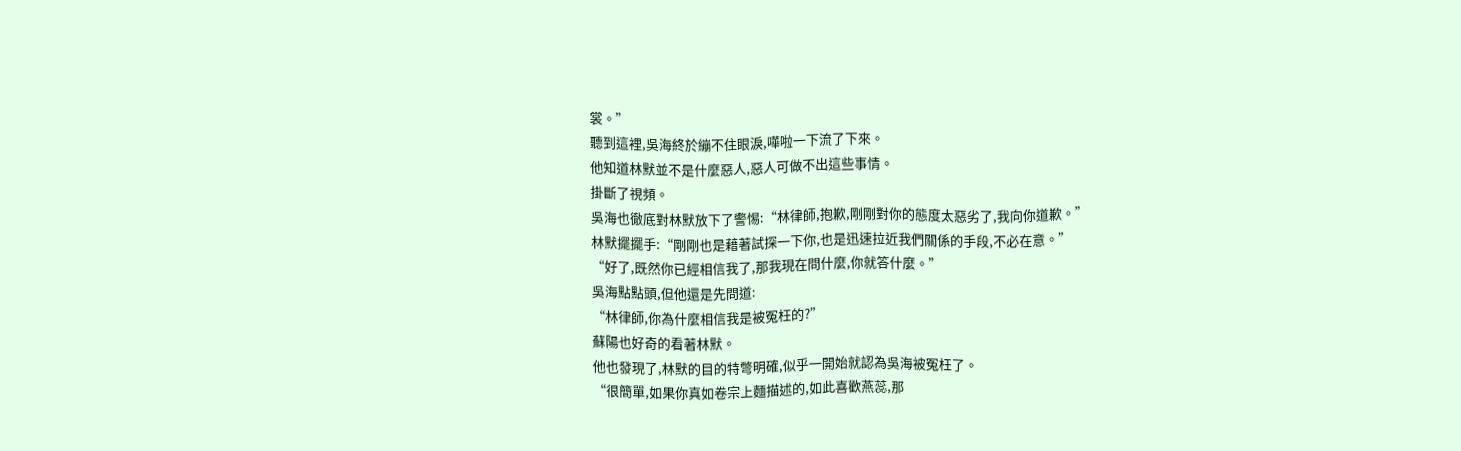裳。”
聽到這裡,吳海終於繃不住眼淚,嘩啦一下流了下來。
他知道林默並不是什麼惡人,惡人可做不出這些事情。
掛斷了視頻。
吳海也徹底對林默放下了警惕:“林律師,抱歉,剛剛對你的態度太惡劣了,我向你道歉。”
林默擺擺手:“剛剛也是藉著試探一下你,也是迅速拉近我們關係的手段,不必在意。”
“好了,既然你已經相信我了,那我現在問什麼,你就答什麼。”
吳海點點頭,但他還是先問道:
“林律師,你為什麼相信我是被冤枉的?”
蘇陽也好奇的看著林默。
他也發現了,林默的目的特彆明確,似乎一開始就認為吳海被冤枉了。
“很簡單,如果你真如卷宗上麵描述的,如此喜歡燕蕊,那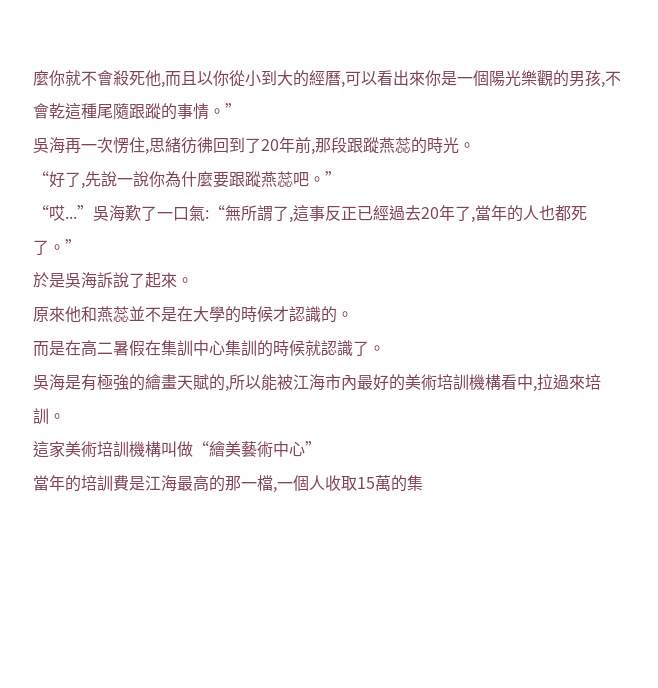麼你就不會殺死他,而且以你從小到大的經曆,可以看出來你是一個陽光樂觀的男孩,不會乾這種尾隨跟蹤的事情。”
吳海再一次愣住,思緒彷彿回到了20年前,那段跟蹤燕蕊的時光。
“好了,先說一說你為什麼要跟蹤燕蕊吧。”
“哎...”吳海歎了一口氣:“無所謂了,這事反正已經過去20年了,當年的人也都死了。”
於是吳海訴說了起來。
原來他和燕蕊並不是在大學的時候才認識的。
而是在高二暑假在集訓中心集訓的時候就認識了。
吳海是有極強的繪畫天賦的,所以能被江海市內最好的美術培訓機構看中,拉過來培訓。
這家美術培訓機構叫做“繪美藝術中心”
當年的培訓費是江海最高的那一檔,一個人收取15萬的集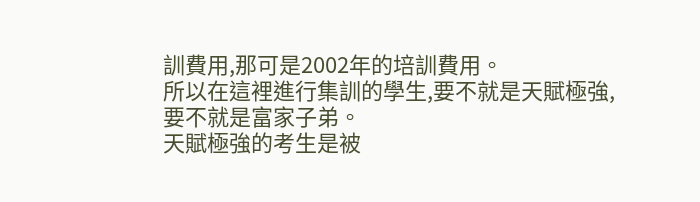訓費用,那可是2002年的培訓費用。
所以在這裡進行集訓的學生,要不就是天賦極強,要不就是富家子弟。
天賦極強的考生是被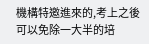機構特邀進來的,考上之後可以免除一大半的培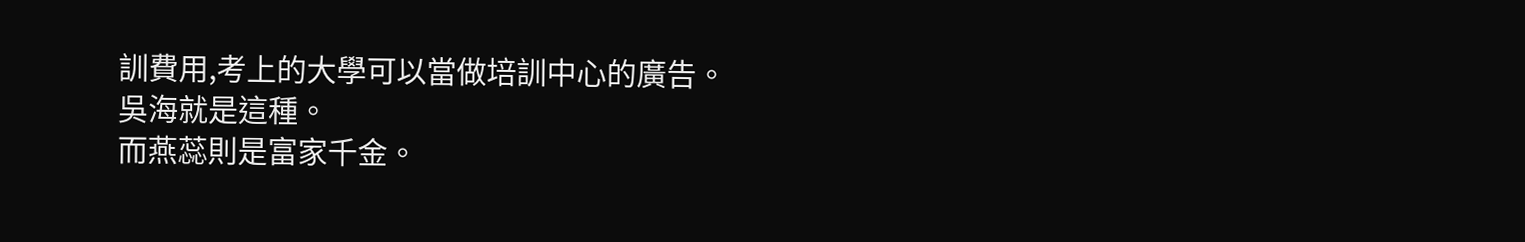訓費用,考上的大學可以當做培訓中心的廣告。
吳海就是這種。
而燕蕊則是富家千金。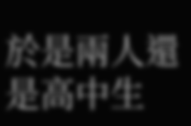於是兩人還是高中生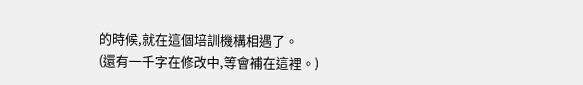的時候,就在這個培訓機構相遇了。
(還有一千字在修改中,等會補在這裡。)